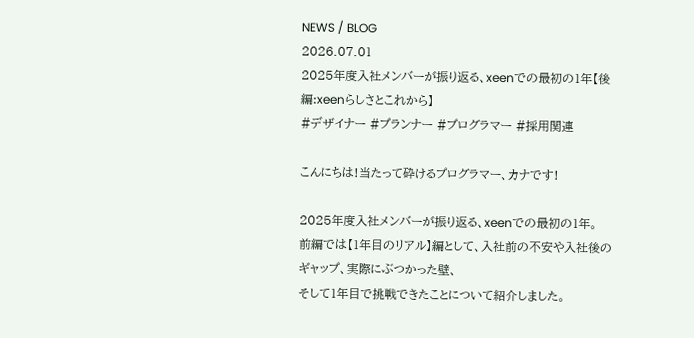NEWS / BLOG
2026.07.01
2025年度入社メンバーが振り返る、xeenでの最初の1年【後編:xeenらしさとこれから】
#デザイナー #プランナー #プログラマー #採用関連

こんにちは!当たって砕けるプログラマー、カナです!

2025年度入社メンバーが振り返る、xeenでの最初の1年。
前編では【1年目のリアル】編として、入社前の不安や入社後のギャップ、実際にぶつかった壁、
そして1年目で挑戦できたことについて紹介しました。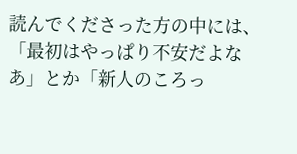読んでくださった方の中には、「最初はやっぱり不安だよなあ」とか「新人のころっ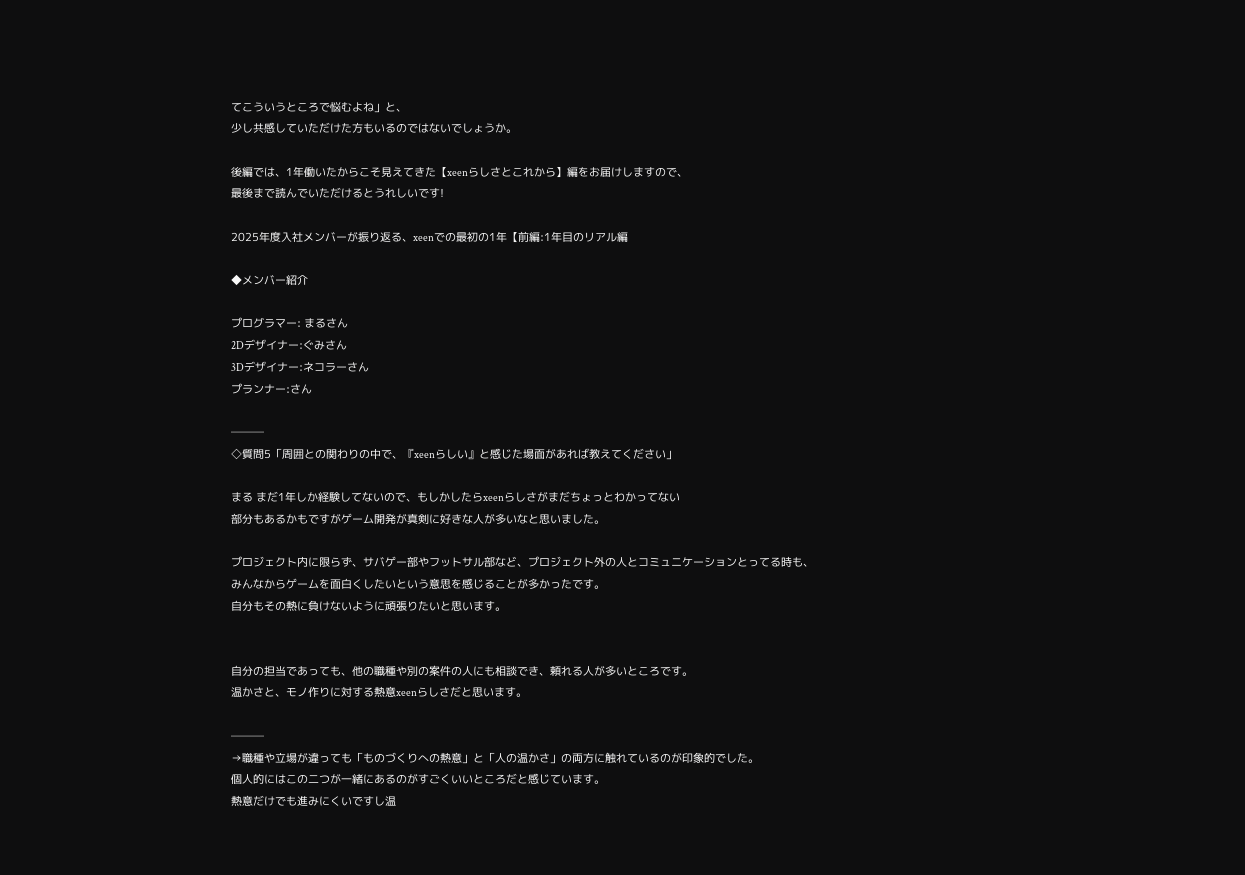てこういうところで悩むよね」と、
少し共感していただけた方もいるのではないでしょうか。

後編では、1年働いたからこそ見えてきた【xeenらしさとこれから】編をお届けしますので、
最後まで読んでいただけるとうれしいです!

2025年度入社メンバーが振り返る、xeenでの最初の1年【前編:1年目のリアル編

◆メンバー紹介

プログラマー: まるさん
2Dデザイナー:ぐみさん
3Dデザイナー:ネコラーさん
プランナー:さん

───
◇質問5「周囲との関わりの中で、『xeenらしい』と感じた場面があれば教えてください」

まる まだ1年しか経験してないので、もしかしたらxeenらしさがまだちょっとわかってない
部分もあるかもですがゲーム開発が真剣に好きな人が多いなと思いました。

プロジェクト内に限らず、サバゲー部やフットサル部など、プロジェクト外の人とコミュニケーションとってる時も、
みんなからゲームを面白くしたいという意思を感じることが多かったです。
自分もその熱に負けないように頑張りたいと思います。


自分の担当であっても、他の職種や別の案件の人にも相談でき、頼れる人が多いところです。
温かさと、モノ作りに対する熱意xeenらしさだと思います。

───
→職種や立場が違っても「ものづくりへの熱意」と「人の温かさ」の両方に触れているのが印象的でした。
個人的にはこの二つが一緒にあるのがすごくいいところだと感じています。
熱意だけでも進みにくいですし温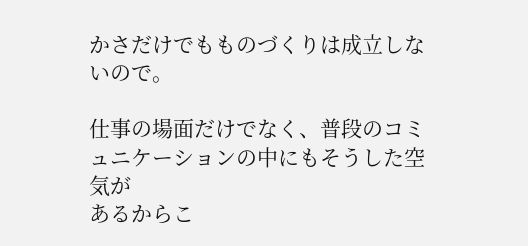かさだけでもものづくりは成立しないので。

仕事の場面だけでなく、普段のコミュニケーションの中にもそうした空気が
あるからこ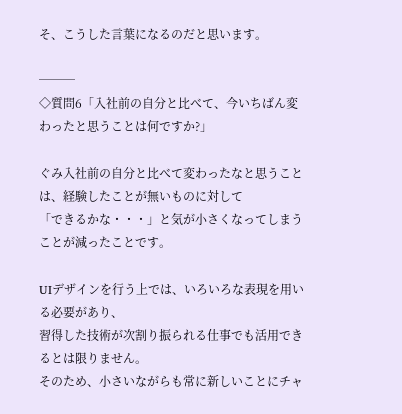そ、こうした言葉になるのだと思います。

───
◇質問6「入社前の自分と比べて、今いちばん変わったと思うことは何ですか?」

ぐみ入社前の自分と比べて変わったなと思うことは、経験したことが無いものに対して
「できるかな・・・」と気が小さくなってしまうことが減ったことです。

UIデザインを行う上では、いろいろな表現を用いる必要があり、
習得した技術が次割り振られる仕事でも活用できるとは限りません。
そのため、小さいながらも常に新しいことにチャ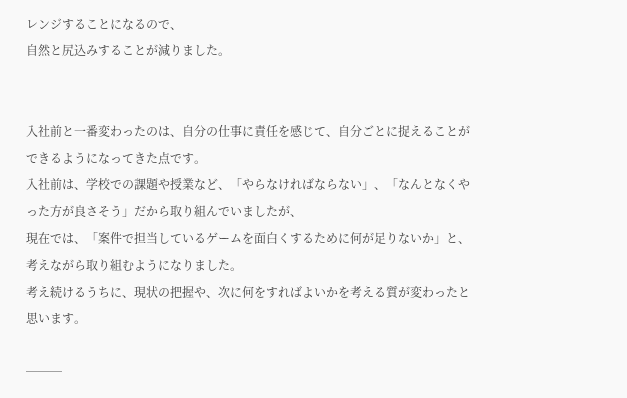レンジすることになるので、
自然と尻込みすることが減りました。


入社前と一番変わったのは、自分の仕事に責任を感じて、自分ごとに捉えることができるようになってきた点です。
入社前は、学校での課題や授業など、「やらなければならない」、「なんとなくやった方が良さそう」だから取り組んでいましたが、
現在では、「案件で担当しているゲームを面白くするために何が足りないか」と、考えながら取り組むようになりました。
考え続けるうちに、現状の把握や、次に何をすればよいかを考える質が変わったと思います。

───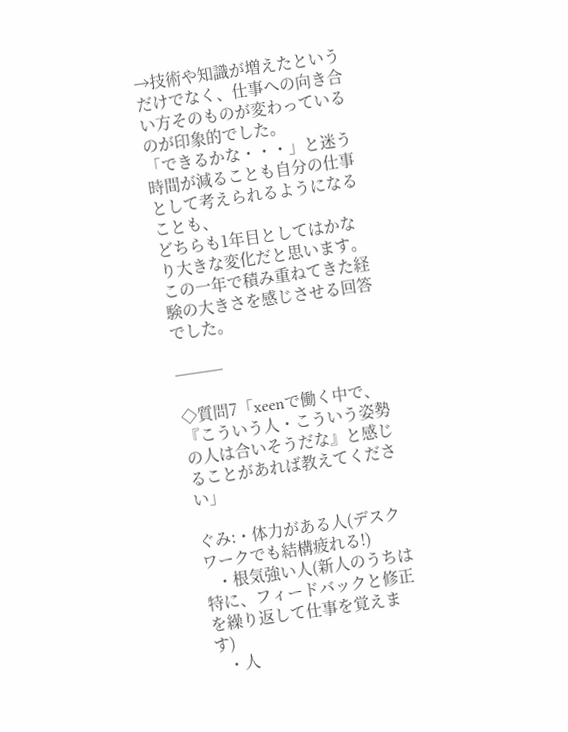→技術や知識が増えたというだけでなく、仕事への向き合い方そのものが変わっているのが印象的でした。
「できるかな・・・」と迷う時間が減ることも自分の仕事として考えられるようになることも、
どちらも1年目としてはかなり大きな変化だと思います。
この一年で積み重ねてきた経験の大きさを感じさせる回答でした。

───

◇質問7「xeenで働く中で、『こういう人・こういう姿勢の人は合いそうだな』と感じることがあれば教えてください」

ぐみ:・体力がある人(デスクワークでも結構疲れる!)
   ・根気強い人(新人のうちは特に、フィードバックと修正を繰り返して仕事を覚えます)
   ・人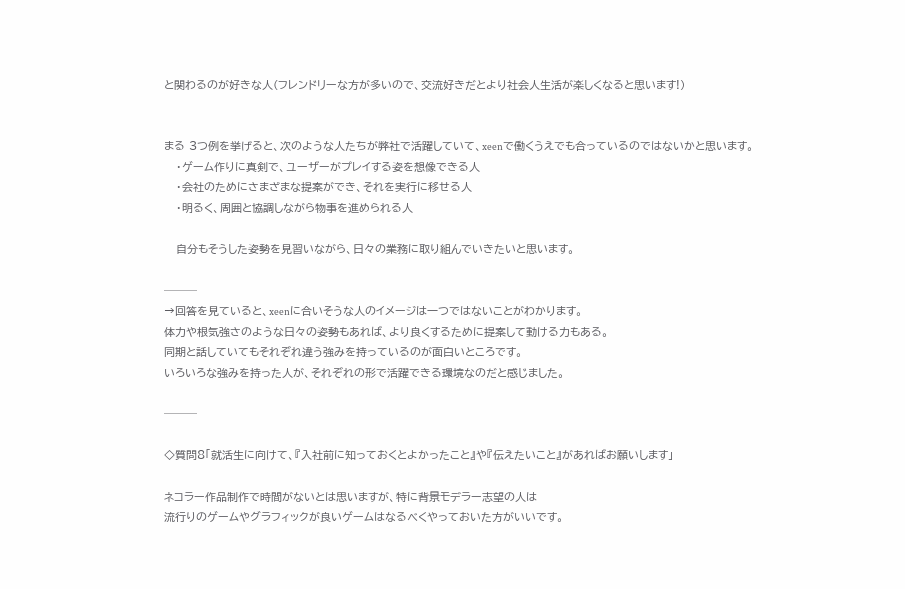と関わるのが好きな人(フレンドリーな方が多いので、交流好きだとより社会人生活が楽しくなると思います!)


まる 3つ例を挙げると、次のような人たちが弊社で活躍していて、xeenで働くうえでも合っているのではないかと思います。
   ・ゲーム作りに真剣で、ユーザーがプレイする姿を想像できる人
   ・会社のためにさまざまな提案ができ、それを実行に移せる人
   ・明るく、周囲と協調しながら物事を進められる人

   自分もそうした姿勢を見習いながら、日々の業務に取り組んでいきたいと思います。

───
→回答を見ていると、xeenに合いそうな人のイメージは一つではないことがわかります。
体力や根気強さのような日々の姿勢もあれば、より良くするために提案して動ける力もある。
同期と話していてもそれぞれ違う強みを持っているのが面白いところです。
いろいろな強みを持った人が、それぞれの形で活躍できる環境なのだと感じました。

───

◇質問8「就活生に向けて、『入社前に知っておくとよかったこと』や『伝えたいこと』があればお願いします」

ネコラー作品制作で時間がないとは思いますが、特に背景モデラー志望の人は
流行りのゲームやグラフィックが良いゲームはなるべくやっておいた方がいいです。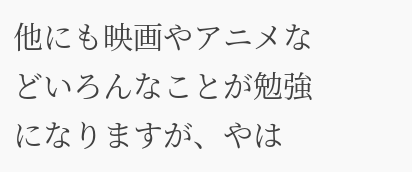他にも映画やアニメなどいろんなことが勉強になりますが、やは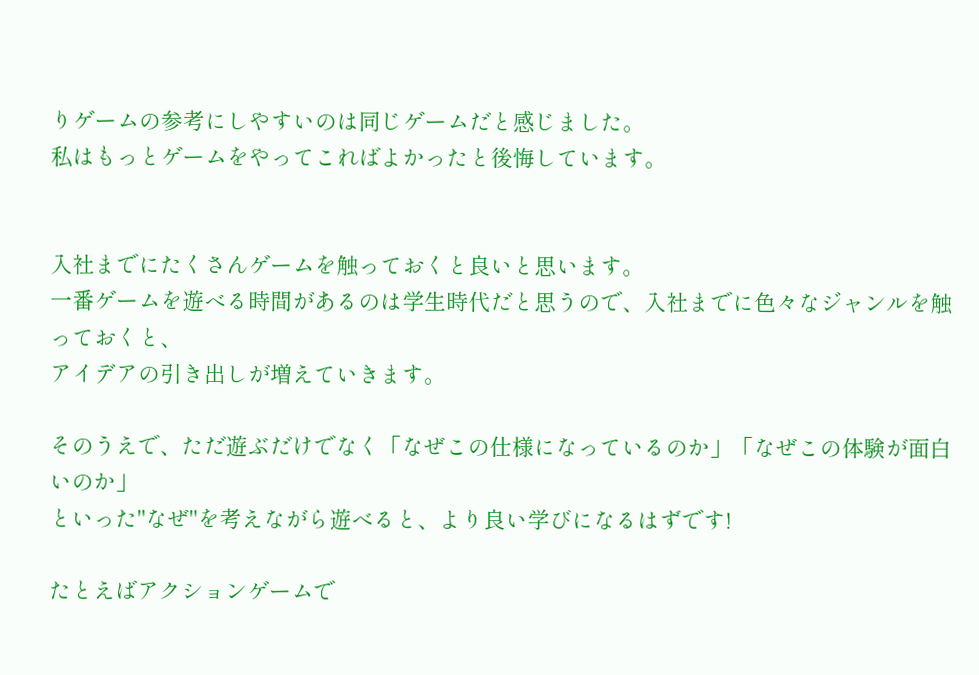りゲームの参考にしやすいのは同じゲームだと感じました。
私はもっとゲームをやってこればよかったと後悔しています。


入社までにたくさんゲームを触っておくと良いと思います。
一番ゲームを遊べる時間があるのは学生時代だと思うので、入社までに色々なジャンルを触っておくと、
アイデアの引き出しが増えていきます。

そのうえで、ただ遊ぶだけでなく「なぜこの仕様になっているのか」「なぜこの体験が面白いのか」
といった"なぜ"を考えながら遊べると、より良い学びになるはずです!

たとえばアクションゲームで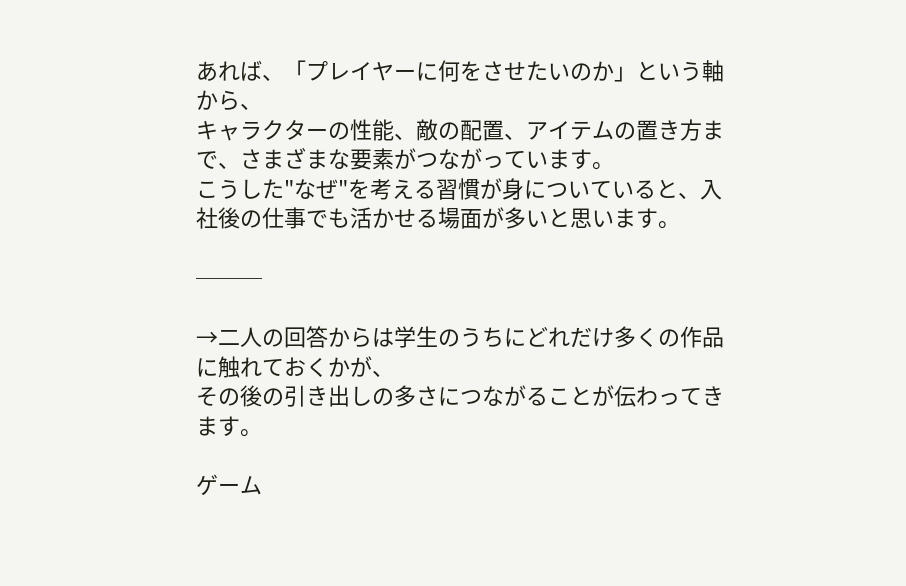あれば、「プレイヤーに何をさせたいのか」という軸から、
キャラクターの性能、敵の配置、アイテムの置き方まで、さまざまな要素がつながっています。
こうした"なぜ"を考える習慣が身についていると、入社後の仕事でも活かせる場面が多いと思います。

───

→二人の回答からは学生のうちにどれだけ多くの作品に触れておくかが、
その後の引き出しの多さにつながることが伝わってきます。

ゲーム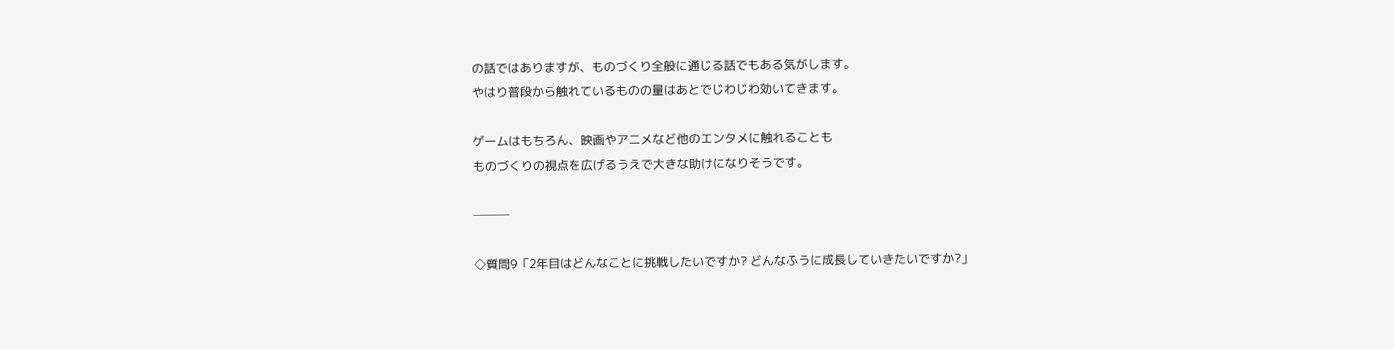の話ではありますが、ものづくり全般に通じる話でもある気がします。
やはり普段から触れているものの量はあとでじわじわ効いてきます。

ゲームはもちろん、映画やアニメなど他のエンタメに触れることも
ものづくりの視点を広げるうえで大きな助けになりそうです。

───

◇質問9「2年目はどんなことに挑戦したいですか? どんなふうに成長していきたいですか?」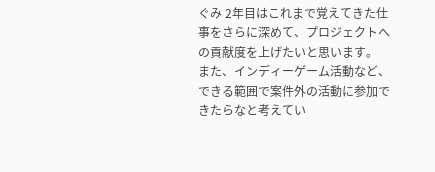ぐみ 2年目はこれまで覚えてきた仕事をさらに深めて、プロジェクトへの貢献度を上げたいと思います。
また、インディーゲーム活動など、できる範囲で案件外の活動に参加できたらなと考えてい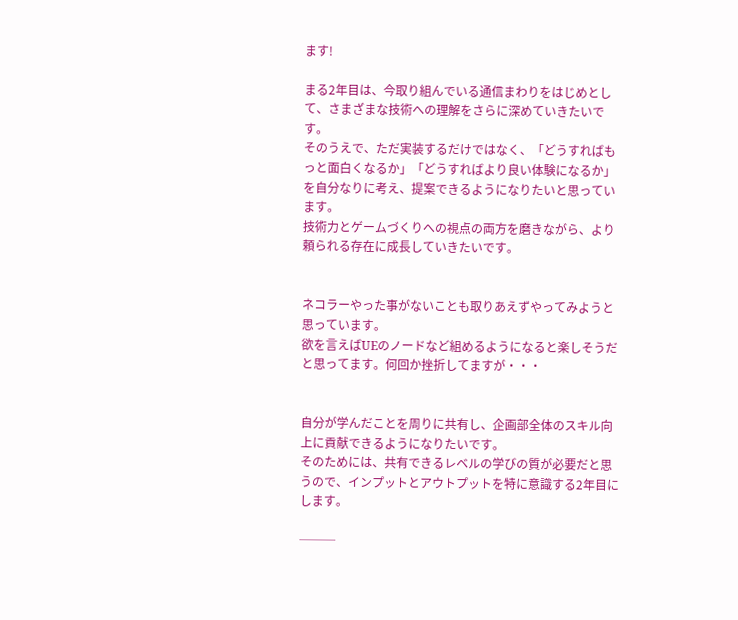ます!

まる2年目は、今取り組んでいる通信まわりをはじめとして、さまざまな技術への理解をさらに深めていきたいです。
そのうえで、ただ実装するだけではなく、「どうすればもっと面白くなるか」「どうすればより良い体験になるか」
を自分なりに考え、提案できるようになりたいと思っています。
技術力とゲームづくりへの視点の両方を磨きながら、より頼られる存在に成長していきたいです。


ネコラーやった事がないことも取りあえずやってみようと思っています。
欲を言えばUEのノードなど組めるようになると楽しそうだと思ってます。何回か挫折してますが・・・


自分が学んだことを周りに共有し、企画部全体のスキル向上に貢献できるようになりたいです。
そのためには、共有できるレベルの学びの質が必要だと思うので、インプットとアウトプットを特に意識する2年目にします。

───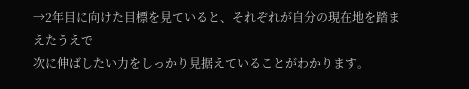→2年目に向けた目標を見ていると、それぞれが自分の現在地を踏まえたうえで
次に伸ばしたい力をしっかり見据えていることがわかります。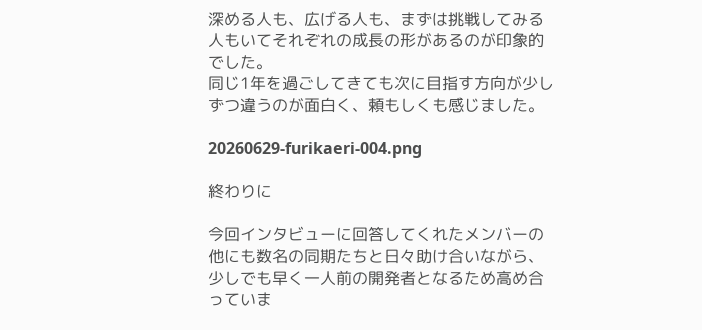深める人も、広げる人も、まずは挑戦してみる人もいてそれぞれの成長の形があるのが印象的でした。
同じ1年を過ごしてきても次に目指す方向が少しずつ違うのが面白く、頼もしくも感じました。

20260629-furikaeri-004.png

終わりに

今回インタビューに回答してくれたメンバーの他にも数名の同期たちと日々助け合いながら、
少しでも早く一人前の開発者となるため高め合っていま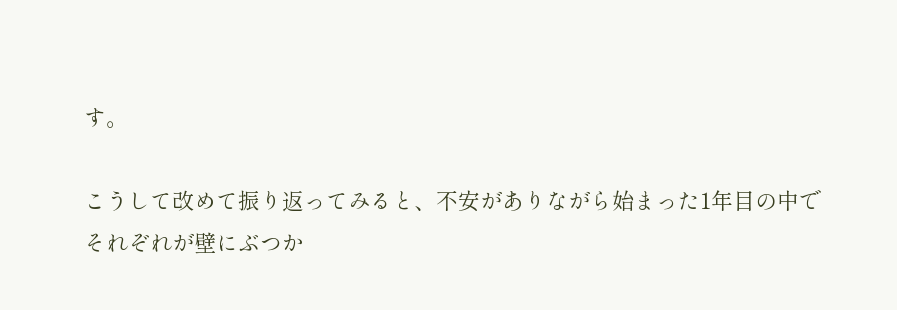す。

こうして改めて振り返ってみると、不安がありながら始まった1年目の中で
それぞれが壁にぶつか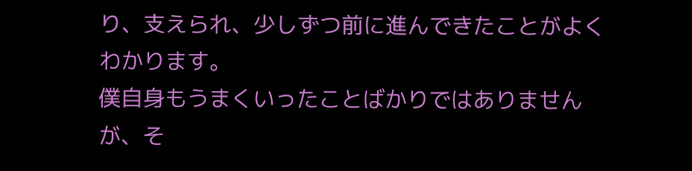り、支えられ、少しずつ前に進んできたことがよくわかります。
僕自身もうまくいったことばかりではありませんが、そ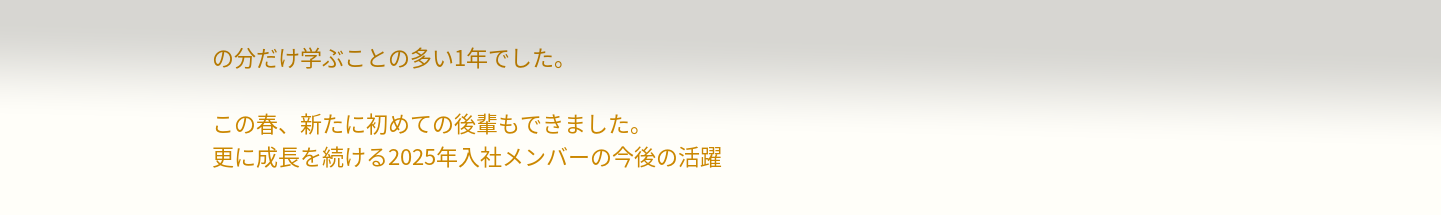の分だけ学ぶことの多い1年でした。

この春、新たに初めての後輩もできました。
更に成長を続ける2025年入社メンバーの今後の活躍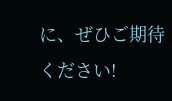に、ぜひご期待ください!